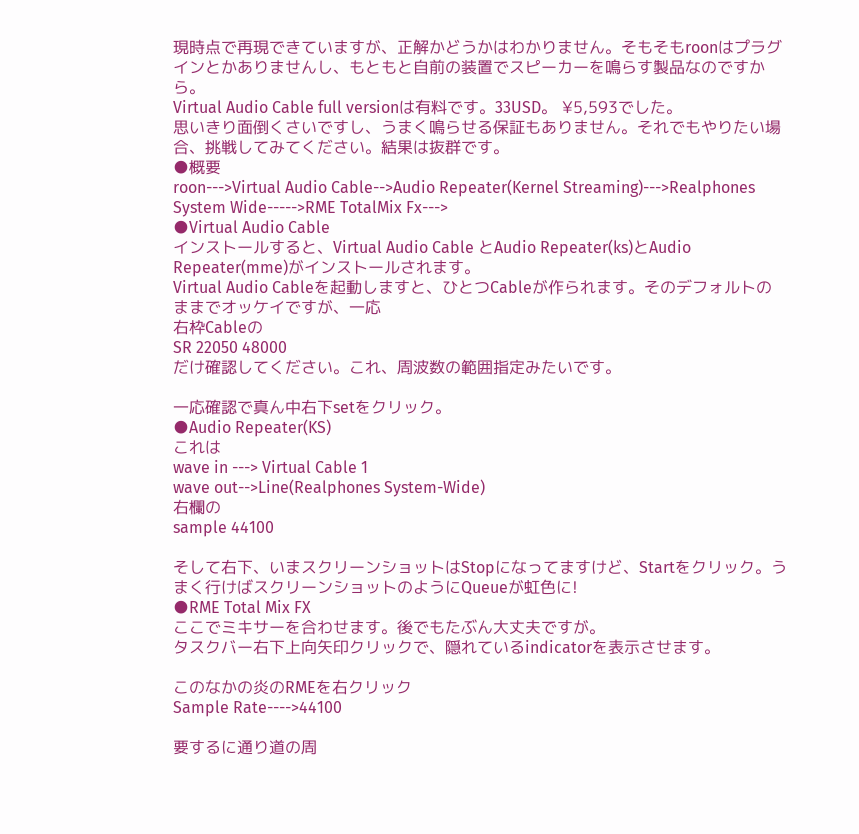現時点で再現できていますが、正解かどうかはわかりません。そもそもroonはプラグインとかありませんし、もともと自前の装置でスピーカーを鳴らす製品なのですから。
Virtual Audio Cable full versionは有料です。33USD。 ¥5,593でした。
思いきり面倒くさいですし、うまく鳴らせる保証もありません。それでもやりたい場合、挑戦してみてください。結果は抜群です。
●概要
roon--->Virtual Audio Cable-->Audio Repeater(Kernel Streaming)--->Realphones System Wide----->RME TotalMix Fx--->
●Virtual Audio Cable
インストールすると、Virtual Audio Cable とAudio Repeater(ks)とAudio Repeater(mme)がインストールされます。
Virtual Audio Cableを起動しますと、ひとつCableが作られます。そのデフォルトのままでオッケイですが、一応
右枠Cableの
SR 22050 48000
だけ確認してください。これ、周波数の範囲指定みたいです。

一応確認で真ん中右下setをクリック。
●Audio Repeater(KS)
これは
wave in ---> Virtual Cable 1
wave out-->Line(Realphones System-Wide)
右欄の
sample 44100

そして右下、いまスクリーンショットはStopになってますけど、Startをクリック。うまく行けばスクリーンショットのようにQueueが虹色に!
●RME Total Mix FX
ここでミキサーを合わせます。後でもたぶん大丈夫ですが。
タスクバー右下上向矢印クリックで、隠れているindicatorを表示させます。

このなかの炎のRMEを右クリック
Sample Rate---->44100

要するに通り道の周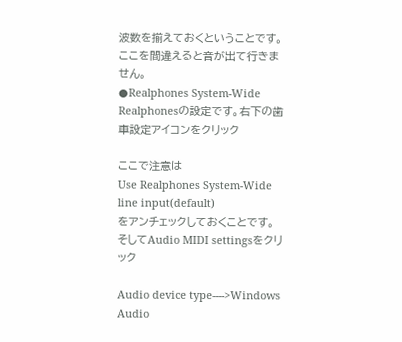波数を揃えておくということです。ここを間違えると音が出て行きません。
●Realphones System-Wide
Realphonesの設定です。右下の歯車設定アイコンをクリック

ここで注意は
Use Realphones System-Wide line input(default)
をアンチェックしておくことです。
そしてAudio MIDI settingsをクリック

Audio device type---->Windows Audio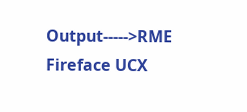Output----->RME Fireface UCX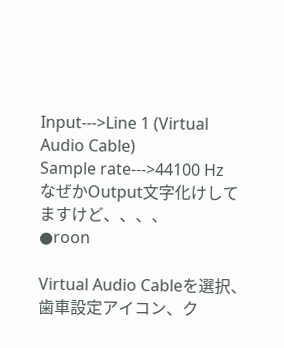Input--->Line 1 (Virtual Audio Cable)
Sample rate--->44100 Hz
なぜかOutput文字化けしてますけど、、、、
●roon

Virtual Audio Cableを選択、歯車設定アイコン、ク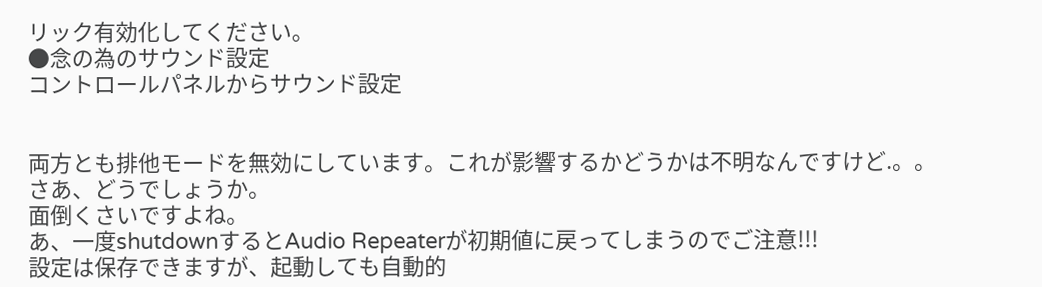リック有効化してください。
●念の為のサウンド設定
コントロールパネルからサウンド設定


両方とも排他モードを無効にしています。これが影響するかどうかは不明なんですけど.。。
さあ、どうでしょうか。
面倒くさいですよね。
あ、一度shutdownするとAudio Repeaterが初期値に戻ってしまうのでご注意!!!
設定は保存できますが、起動しても自動的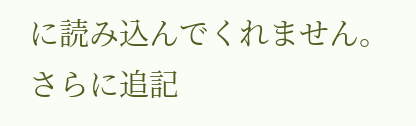に読み込んでくれません。
さらに追記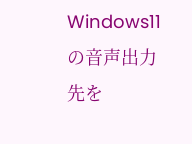Windows11の音声出力先を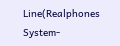Line(Realphones System-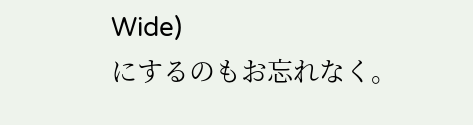Wide)
にするのもお忘れなく。